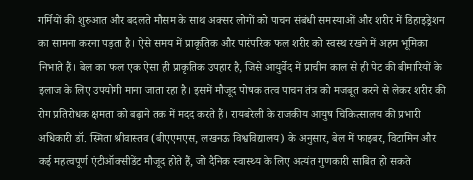गर्मियों की शुरुआत और बदलते मौसम के साथ अक्सर लोगों को पाचन संबंधी समस्याओं और शरीर में डिहाइड्रेशन का सामना करना पड़ता है। ऐसे समय में प्राकृतिक और पारंपरिक फल शरीर को स्वस्थ रखने में अहम भूमिका निभाते हैं। बेल का फल एक ऐसा ही प्राकृतिक उपहार है, जिसे आयुर्वेद में प्राचीन काल से ही पेट की बीमारियों के इलाज के लिए उपयोगी माना जाता रहा है। इसमें मौजूद पोषक तत्व पाचन तंत्र को मजबूत करने से लेकर शरीर की रोग प्रतिरोधक क्षमता को बढ़ाने तक में मदद करते हैं। रायबरेली के राजकीय आयुष चिकित्सालय की प्रभारी अधिकारी डॉ. स्मिता श्रीवास्तव (बीएएमएस, लखनऊ विश्वविद्यालय) के अनुसार, बेल में फाइबर, विटामिन और कई महत्वपूर्ण एंटीऑक्सीडेंट मौजूद होते हैं, जो दैनिक स्वास्थ्य के लिए अत्यंत गुणकारी साबित हो सकते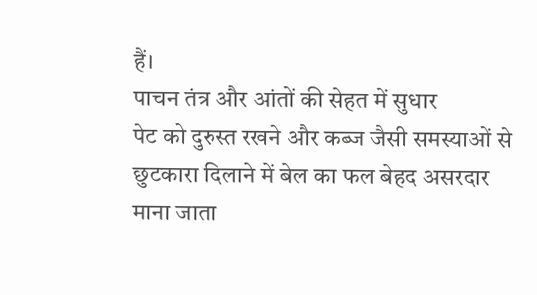हैं।
पाचन तंत्र और आंतों की सेहत में सुधार
पेट को दुरुस्त रखने और कब्ज जैसी समस्याओं से छुटकारा दिलाने में बेल का फल बेहद असरदार माना जाता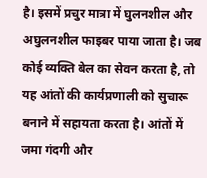है। इसमें प्रचुर मात्रा में घुलनशील और अघुलनशील फाइबर पाया जाता है। जब कोई व्यक्ति बेल का सेवन करता है, तो यह आंतों की कार्यप्रणाली को सुचारू बनाने में सहायता करता है। आंतों में जमा गंदगी और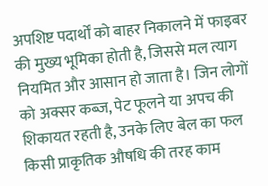अपशिष्ट पदार्थों को बाहर निकालने में फाइबर की मुख्य भूमिका होती है, जिससे मल त्याग नियमित और आसान हो जाता है। जिन लोगों को अक्सर कब्ज, पेट फूलने या अपच की शिकायत रहती है, उनके लिए बेल का फल किसी प्राकृतिक औषधि की तरह काम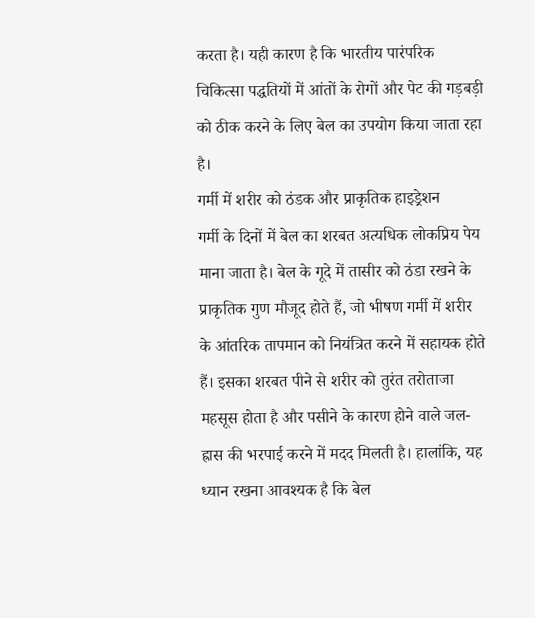करता है। यही कारण है कि भारतीय पारंपरिक चिकित्सा पद्धतियों में आंतों के रोगों और पेट की गड़बड़ी को ठीक करने के लिए बेल का उपयोग किया जाता रहा है।
गर्मी में शरीर को ठंडक और प्राकृतिक हाइड्रेशन
गर्मी के दिनों में बेल का शरबत अत्यधिक लोकप्रिय पेय माना जाता है। बेल के गूदे में तासीर को ठंडा रखने के प्राकृतिक गुण मौजूद होते हैं, जो भीषण गर्मी में शरीर के आंतरिक तापमान को नियंत्रित करने में सहायक होते हैं। इसका शरबत पीने से शरीर को तुरंत तरोताजा महसूस होता है और पसीने के कारण होने वाले जल-ह्रास की भरपाई करने में मदद मिलती है। हालांकि, यह ध्यान रखना आवश्यक है कि बेल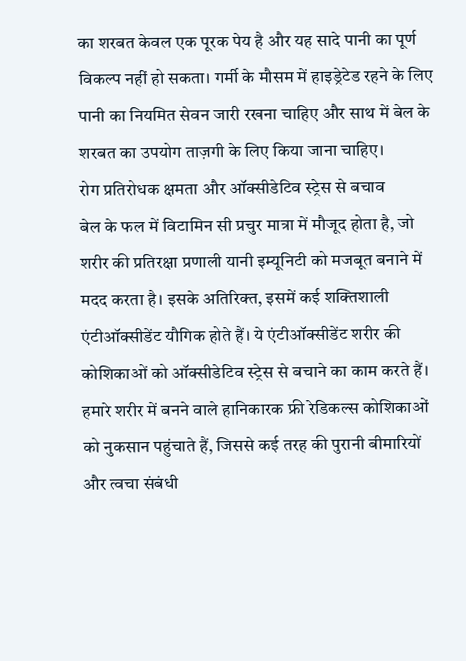का शरबत केवल एक पूरक पेय है और यह सादे पानी का पूर्ण विकल्प नहीं हो सकता। गर्मी के मौसम में हाइड्रेटेड रहने के लिए पानी का नियमित सेवन जारी रखना चाहिए और साथ में बेल के शरबत का उपयोग ताज़गी के लिए किया जाना चाहिए।
रोग प्रतिरोधक क्षमता और ऑक्सीडेटिव स्ट्रेस से बचाव
बेल के फल में विटामिन सी प्रचुर मात्रा में मौजूद होता है, जो शरीर की प्रतिरक्षा प्रणाली यानी इम्यूनिटी को मजबूत बनाने में मदद करता है। इसके अतिरिक्त, इसमें कई शक्तिशाली एंटीऑक्सीडेंट यौगिक होते हैं। ये एंटीऑक्सीडेंट शरीर की कोशिकाओं को ऑक्सीडेटिव स्ट्रेस से बचाने का काम करते हैं। हमारे शरीर में बनने वाले हानिकारक फ्री रेडिकल्स कोशिकाओं को नुकसान पहुंचाते हैं, जिससे कई तरह की पुरानी बीमारियों और त्वचा संबंधी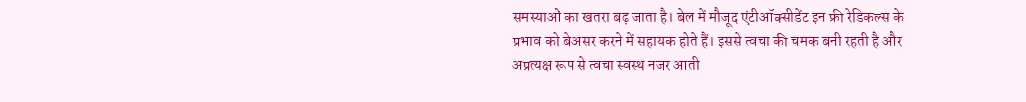समस्याओं का खतरा बढ़ जाता है। बेल में मौजूद एंटीऑक्सीडेंट इन फ्री रेडिकल्स के प्रभाव को बेअसर करने में सहायक होते हैं। इससे त्वचा की चमक बनी रहती है और अप्रत्यक्ष रूप से त्वचा स्वस्थ नजर आती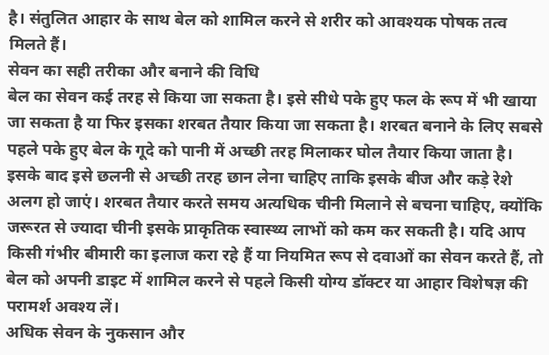है। संतुलित आहार के साथ बेल को शामिल करने से शरीर को आवश्यक पोषक तत्व मिलते हैं।
सेवन का सही तरीका और बनाने की विधि
बेल का सेवन कई तरह से किया जा सकता है। इसे सीधे पके हुए फल के रूप में भी खाया जा सकता है या फिर इसका शरबत तैयार किया जा सकता है। शरबत बनाने के लिए सबसे पहले पके हुए बेल के गूदे को पानी में अच्छी तरह मिलाकर घोल तैयार किया जाता है। इसके बाद इसे छलनी से अच्छी तरह छान लेना चाहिए ताकि इसके बीज और कड़े रेशे अलग हो जाएं। शरबत तैयार करते समय अत्यधिक चीनी मिलाने से बचना चाहिए, क्योंकि जरूरत से ज्यादा चीनी इसके प्राकृतिक स्वास्थ्य लाभों को कम कर सकती है। यदि आप किसी गंभीर बीमारी का इलाज करा रहे हैं या नियमित रूप से दवाओं का सेवन करते हैं, तो बेल को अपनी डाइट में शामिल करने से पहले किसी योग्य डॉक्टर या आहार विशेषज्ञ की परामर्श अवश्य लें।
अधिक सेवन के नुकसान और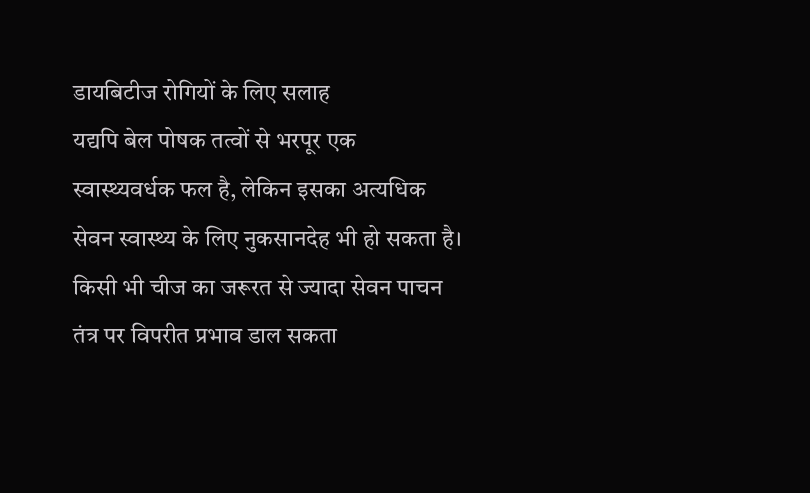डायबिटीज रोगियों के लिए सलाह
यद्यपि बेल पोषक तत्वों से भरपूर एक स्वास्थ्यवर्धक फल है, लेकिन इसका अत्यधिक सेवन स्वास्थ्य के लिए नुकसानदेह भी हो सकता है। किसी भी चीज का जरूरत से ज्यादा सेवन पाचन तंत्र पर विपरीत प्रभाव डाल सकता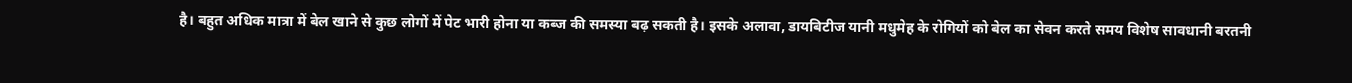है। बहुत अधिक मात्रा में बेल खाने से कुछ लोगों में पेट भारी होना या कब्ज की समस्या बढ़ सकती है। इसके अलावा, डायबिटीज यानी मधुमेह के रोगियों को बेल का सेवन करते समय विशेष सावधानी बरतनी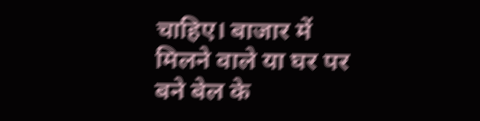चाहिए। बाजार में मिलने वाले या घर पर बने बेल के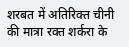शरबत में अतिरिक्त चीनी की मात्रा रक्त शर्करा के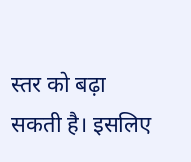स्तर को बढ़ा सकती है। इसलिए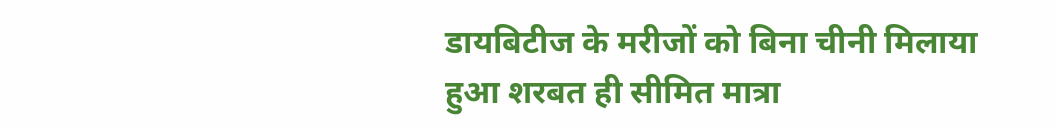डायबिटीज के मरीजों को बिना चीनी मिलाया हुआ शरबत ही सीमित मात्रा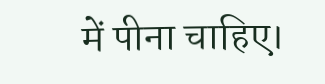में पीना चाहिए।